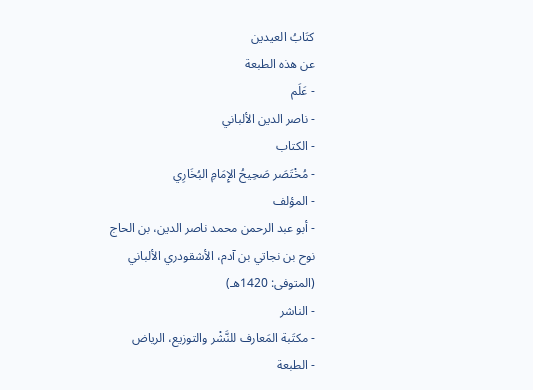كتَابُ العيدين
عن هذه الطبعة
- عَلَم
- ناصر الدين الألباني
- الكتاب
- مُخْتَصَر صَحِيحُ الإِمَامِ البُخَارِي
- المؤلف
- أبو عبد الرحمن محمد ناصر الدين، بن الحاج نوح بن نجاتي بن آدم، الأشقودري الألباني (المتوفى: 1420هـ)
- الناشر
- مكتَبة المَعارف للنَّشْر والتوزيع، الرياض
- الطبعة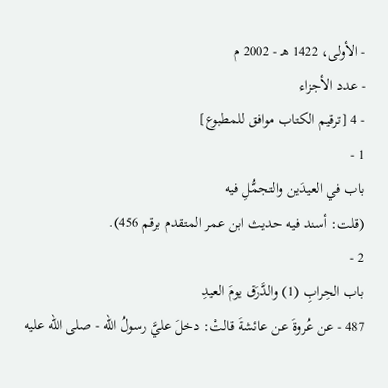- الأولى، 1422 هـ - 2002 م
- عدد الأجزاء
- 4 [ترقيم الكتاب موافق للمطبوع]
1 -
باب في العيدَين والتجمُّلِ فيه
(قلت: أسند فيه حديث ابن عمر المتقدم برقم 456).
2 -
باب الحِرابِ (1) والدَّرَق يومَ العيدِ
487 - عن عُروةَ عن عائشةَ قالتْ: دخلَ عليَّ رسولُ الله - صلى الله عليه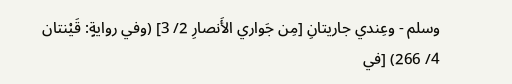وسلم - وعِندي جاريتانِ [مِن جَواري الأَنصارِ 2/ 3] (وفي روايةٍ: قَيْنتان 4/ 266) [في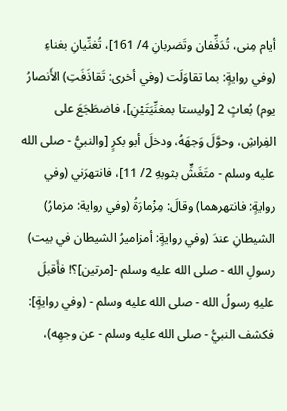أيام مِنى، تُدَفِّفان وتَضربانِ 4/ 161]، تُغنِّيانِ بغناءِ (وفي روايةٍ: بما تقاوَلَت (وفي أخرى: تَقاذَفَتِ) الأَنصارُ يوم) بُعاثٍ 2 [وليستا بمغنِّيَتَيْنِ]، فاضطَجَعَ على الفِراشِ، وحوَّلَ وَجهَهُ، ودخلَ أبو بكرٍ [والنبيُّ - صلى الله عليه وسلم - متَغَشٍّ بثوبهِ 2/ 11]، فانتهرَني (وفي روايةٍ: فانتهرهما) وقالَ: مِزْمارَةُ (وفي رواية: مزمارُ) الشيطانِ عندَ (وفي روايةٍ: أمزاميرُ الشيطان في بيت) رسولِ الله - صلى الله عليه وسلم -[مرتين]؟! فأَقبلَ عليهِ رسولُ الله - صلى الله عليه وسلم - (وفي روايةٍ]: فكشف النبيُّ - صلى الله عليه وسلم - عن وجهِه)،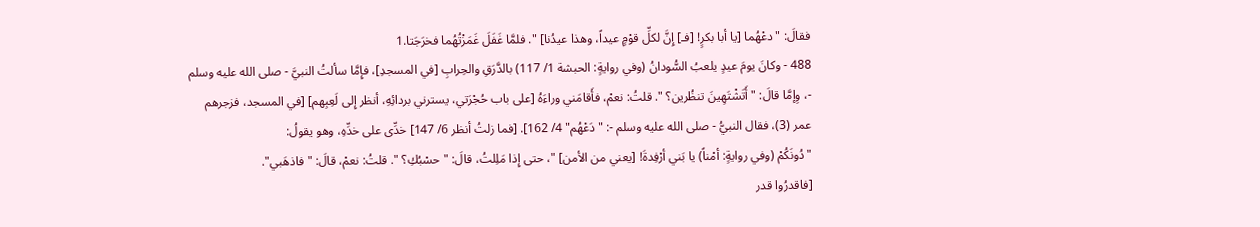فقالَ: "دعْهُما [يا أبا بكرٍ! [فـ] إِنَّ لكلِّ قوْمٍ عيداً، وهذا عيدُنا] ". فلمَّا غَفَلَ غَمَزْتُهُما فخرَجَتا.1
488 - وكانَ يومَ عيدٍ يلعبُ السُّودانُ (وفي روايةٍ: الحبشة 1/ 117) بالدَّرَقِ والحِرابِ [في المسجدِ]، فإِمَّا سألتُ النبيَّ - صلى الله عليه وسلم -، وِإمَّا قالَ: "أَتَشْتَهِينَ تنظُرين؟ ". قلتُ: نعمْ، فأَقامَني وراءَهُ [على باب حُجْرَتي، يسترني بردائِهِ، أنظر إِلى لَعِبِهم] [في المسجد، فزجرهم عمر (3)، فقال النبيُّ - صلى الله عليه وسلم -: "دَعْهُم" 4/ 162]. [فما زلتُ أنظر 6/ 147] خدِّى على خدِّهِ، وهو يقولُ:
"دُونَكُمْ (وفي روايةٍ: أمْناً) يا بَني أرْفِدةَ! [يعني من الأمن] "، حتى إِذا مَلِلتُ، قالَ: "حسْبُكِ؟ ". قلتُ: نعمْ، قالَ: "فاذهَبي".
[فاقدرُوا قدر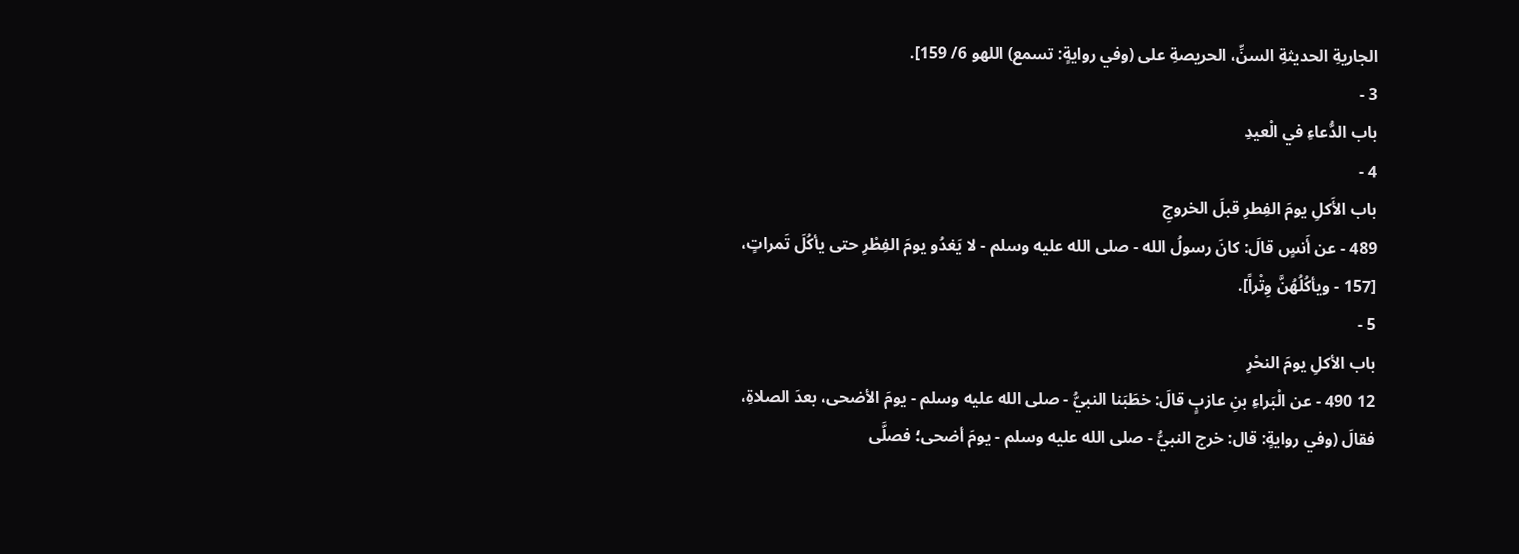الجاريةِ الحديثةِ السنِّ، الحريصةِ على (وفي روايةٍ: تسمع) اللهو 6/ 159].
3 -
باب الدُّعاءِ في الْعيدِ
4 -
باب الأَكلِ يومَ الفِطرِ قبلَ الخروجِ
489 - عن أَنسٍ قالَ: كانَ رسولُ الله - صلى الله عليه وسلم - لا يَغدُو يومَ الفِطْرِ حتى يأكُلَ تَمراتٍ، [157 - ويأكُلُهُنَّ وِتْراً].
5 -
باب الأكلِ يومَ النحْرِ
12 490 - عن الْبَراءِ بنِ عازبٍ قالَ: خطَبَنا النبيُّ - صلى الله عليه وسلم - يومَ الأضحى، بعدَ الصلاةِ، فقالَ (وفي روايةٍ: قال: خرج النبيُّ - صلى الله عليه وسلم - يومَ أضحى؛ فصلَّى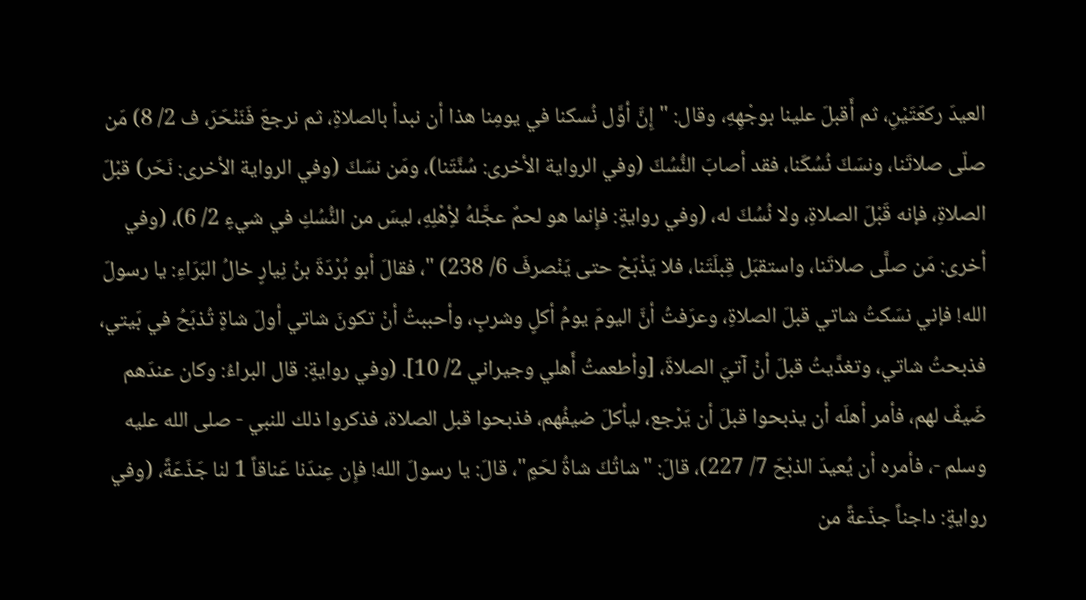العيدَ ركعَتَيْنِ، ثم أَقبلَ علينا بوجْهِهِ، وقال: "إِنَّ أوَّل نُسكنا في يومِنا هذا أن نبدأ بالصلاةِ، ثم نرجعَ فَنَنْحَرَ، ف 2/ 8) مَن صلّى صلاتَنا، ونسَكَ نُسُكَنا، فقد أصابَ النُّسُكَ (وفي الرواية الأخرى: سُنَّتَنا)، ومَن نسَكَ (وفي الرواية الأخرى: نَحَر) قبْلَ الصلاةِ، فإنه قَبْلَ الصلاةِ، ولا نُسُكَ له، (وفي روايةٍ: فإِنما هو لحمٌ عجَّلهُ لأِهْلِهِ، ليسَ من النُّسُكِ في شيءٍ 2/ 6)، (وفي أخرى: مَن صلَّى صلاتَنا، واستقبَل قِبلَتَنا، فلا يَذْبَحْ حتى يَنْصرفَ 6/ 238) "، فقالَ أبو بُرْدَةَ بنُ نِيارٍ خالُ البَرَاءِ: يا رسولَ الله! فإني نسَكتُ شاتي قبلَ الصلاةِ، وعرَفتُ أنَّ اليومَ يومُ أكلٍ وشربٍ، وأحببتُ أنْ تكونَ شاتي أولَ شاةٍ تُذبَحُ في بَيتي، فذبحتُ شاتي، وتغدَّيتُ قبلَ أنْ آتيَ الصلاةَ، [وأطعمتُ أَهلي وجيراني 2/ 10]. (وفي روايةٍ: قال البراءُ: وكان عندَهم ضَيفٌ لهم، فأمر أهلَه أن يذبحوا قبلَ أن يَرْجع، ليأكلَ ضيفُهم، فذبحوا قبل الصلاة، فذكروا ذلك للنبي - صلى الله عليه وسلم -، فأمره أن يُعيدَ الذبْحَ 7/ 227)، قالَ: "شاتُكَ شاةُ لحَمٍ"، قالَ: يا رسولَ الله! فإِن عِندَنا عَناقاً 1 لنا جَذَعَةً، (وفي روايةٍ: داجناً جذَعةً من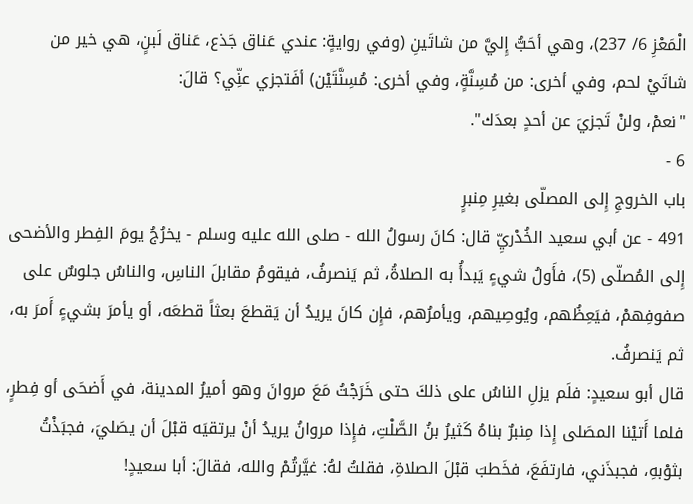الْمَعْزِ 6/ 237)، وهي أحَبُّ إِليَّ من شاتَينِ (وفي روايةٍ: عندي عَناق جَذع، عَناق لَبنٍ، هي خير من شاتَيْ لحم، وفي أخرى: من مُسِنَّةٍ، وفي أخرى: مُسِنَّتَيْن) أفَتجزي عنِّي؟ قالَ:
"نعمْ، ولنْ تَجزيَ عن أحدٍ بعدَك".
6 -
باب الخروجِ إِلى المصلّى بغيرِ مِنبرٍ
491 - عن أبي سعيد الخُدْريِّ قال: كانَ رسولُ الله - صلى الله عليه وسلم - يخرُجُ يومَ الفِطر والأضحى إِلى المُصلّى (5)، فأَولُ شيءٍ يَبدأُ به الصلاةُ، ثم يَنصرفُ، فيقومُ مقابلَ الناسِ، والناسُ جلوسٌ على صفوفِهمْ، فيَعِظُهم، ويُوصِيهم، ويأمرُهم، فإِن كانَ يريدُ أن يَقطعَ بعثاً قطعَه، أو يأمرَ بشيءٍ أَمرَ به، ثم يَنصرفُ.
قال أبو سعيدٍ: فلَم يزلِ الناسُ على ذلكَ حتى خَرَجْتُ مَعَ مروانَ وهو أميرُ المدينة، في أَضحَى أو فِطرٍ، فلما أَتيْنا المصَلى إِذا مِنبرٌ بناهُ كَثيرُ بنُ الصَّلْتِ، فإِذا مروانُ يريدُ أنْ يرتقيَه قبْلَ أن يصَليَ، فجبَذْتُ بثوْبهِ، فجبذَني، فارتفَعَ، فخَطبَ قبْلَ الصلاةِ، فقلتُ لهُ: غيَّرتُمْ والله، فقالَ: أبا سعيدٍ!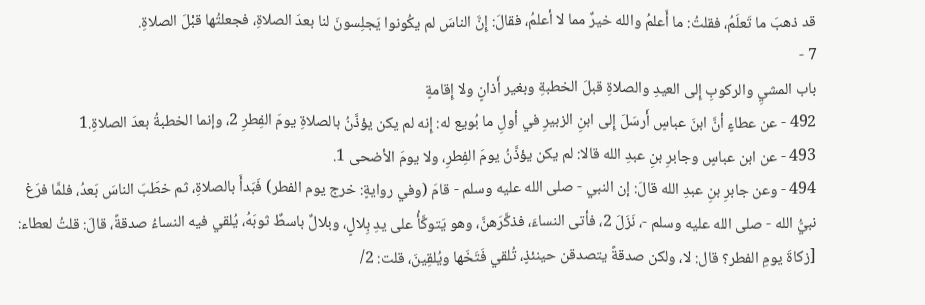قد ذهبَ ما تَعلَمُ، فقلتُ: ما أَعلمُ والله خيرٌ مما لا أعلمُ، فقالَ: إِنَّ الناسَ لم يكُونوا يَجلِسونَ لنا بعدَ الصلاةِ، فجعلتُها قبْلَ الصلاةِ.
7 -
باب المشيِ والركوبِ إِلى العيدِ والصلاةِ قبلَ الخطبةِ وبغير أَذانٍ ولا إِقامةٍ
492 - عن عطاءٍ أنَّ ابنَ عباسٍ أَرسَلَ إِلى ابنِ الزبيرِ في أولِ ما بُويع له: إِنه لم يكن يؤذَّنُ بالصلاةِ يومَ الفِطرِ 2، وإنما الخطبةُ بعدَ الصلاةِ.1
493 - عن ابن عباسٍ وجابرِ بنِ عبدِ الله قالا: لم يكن يؤذَّنُ يومَ الفِطرِ، ولا يومَ الأضحى 1.
494 - وعن جابرِ بنِ عبدِ الله قالَ: إن النبي - صلى الله عليه وسلم - قامَ (وفي روايةٍ: خرج يوم الفطر) فَبَدأَ بالصلاةِ، ثم خطَبَ الناسَ بَعدُ، فلمَّا فرَغ نبيُّ الله - صلى الله عليه وسلم -، نَزَلَ 2، فأتى النساءَ، فذكَّرَهنَّ، وهو يَتوكَّأُ على يدِ بِلالٍ، وبلالٌ باسطٌ ثوبَهُ، يُلقي فيه النساءُ صدقةً، قالَ: قلتُ لعطاء: [زكاةَ يومِ الفطر؟ قال: لا، ولكن صدقةً يتصدقن حينئذٍ، تُلقي فَتَخَها ويُلقِينَ، قلت: 2/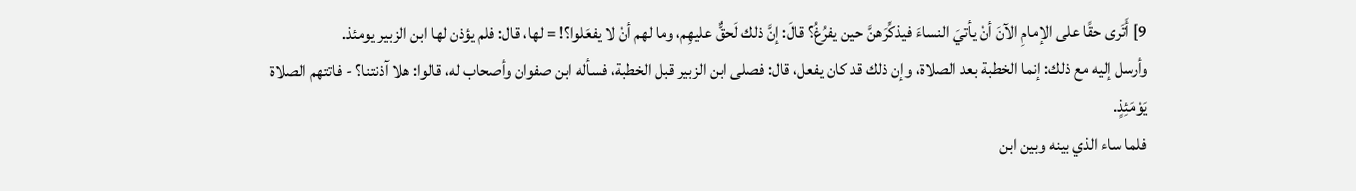9] أَتَرى حقًا على الإمامِ الآنَ أنْ يأتيَ النساءَ فيذكِّرَهنَّ حين يفرُغُ؟ قالَ: إنَّ ذلك لَحقٌّ عليهِم، وما لهم أنْ لا يفعَلوا؟! = لها، قال: فلم يؤذن لها ابن الزبير يومئذ.
وأرسل إليه مع ذلك: إنما الخطبة بعد الصلاة، وإن ذلك قد كان يفعل، قال: فصلى ابن الزبير قبل الخطبة، فسأله ابن صفوان وأصحاب له، قالوا: هلا آذنتنا؟ - فاتتهم الصلاة يَوْمَئِذٍ.
فلما ساء الذي بينه وبين ابن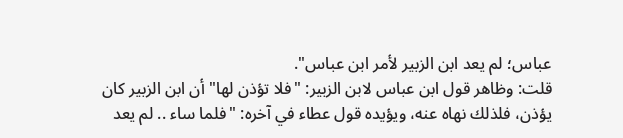عباس؛ لم يعد ابن الزبير لأمر ابن عباس".
قلت: وظاهر قول ابن عباس لابن الزبير: "فلا تؤذن لها" أن ابن الزبير كان يؤذن، فلذلك نهاه عنه، ويؤيده قول عطاء في آخره: "فلما ساء .. لم يعد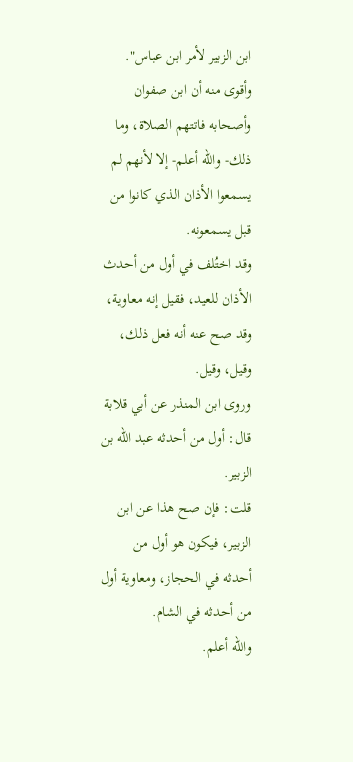ابن الزبير لأمر ابن عباس".
وأقوى منه أن ابن صفوان وأصحابه فاتتهم الصلاة، وما ذلك- والله أعلم- إلا لأنهم لم يسمعوا الأذان الذي كانوا من قبل يسمعونه.
وقد اختُلف في أول من أحدث الأذان للعيد، فقيل إنه معاوية، وقد صح عنه أنه فعل ذلك، وقيل، وقيل.
وروى ابن المنذر عن أبي قلابة قال: أول من أحدثه عبد الله بن الزبير.
قلت: فإن صح هذا عن ابن الزبير، فيكون هو أول من أحدثه في الحجاز، ومعاوية أول من أحدثه في الشام.
والله أعلم.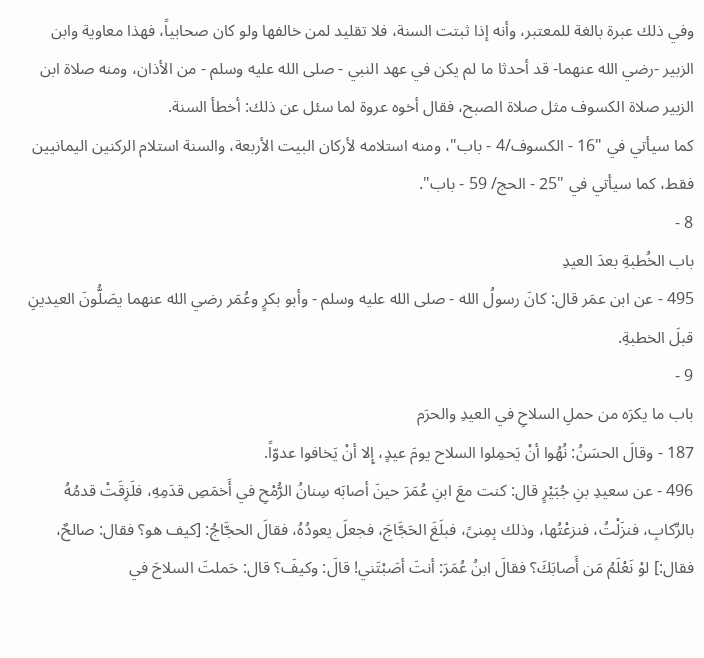وفي ذلك عبرة بالغة للمعتبر، وأنه إذا ثبتت السنة، فلا تقليد لمن خالفها ولو كان صحابياً، فهذا معاوية وابن الزبير -رضي الله عنهما- قد أحدثا ما لم يكن في عهد النبي - صلى الله عليه وسلم - من الأذان، ومنه صلاة ابن الزبير صلاة الكسوف مثل صلاة الصبح، فقال أخوه عروة لما سئل عن ذلك: أخطأ السنة.
كما سيأتي في "16 - الكسوف/4 - باب"، ومنه استلامه لأركان البيت الأربعة، والسنة استلام الركنين اليمانيين فقط، كما سيأتي في "25 - الحج/ 59 - باب".
8 -
باب الخُطبةِ بعدَ العيدِ
495 - عن ابن عمَر قال: كانَ رسولُ الله - صلى الله عليه وسلم - وأبو بكرٍ وعُمَر رضي الله عنهما يصَلُّونَ العيدينِ قبلَ الخطبةِ.
9 -
باب ما يكرَه من حملِ السلاحِ في العيدِ والحرَم
187 - وقالَ الحسَنُ: نُهُوا أنْ يَحمِلوا السلاح يومَ عيدٍ، إِلا أنْ يَخافوا عدوّاً.
496 - عن سعيدِ بنِ جُبَيْرٍ قال: كنت معَ ابنِ عُمَرَ حينَ أصابَه سِنانُ الرُّمْحِ في أَخمَصِ قدَمِهِ، فلَزِقَتْ قدمُهُ بالرِّكابِ، فنزَلْتُ، فنزعْتُها، وذلك بِمِنىً، فبلَغَ الحَجَّاجَ، فجعلَ يعودُهُ، فقالَ الحجَّاجُ: [كيف هو؟ فقال: صالحٌ، فقال:] لوْ نَعْلَمُ مَن أَصابَكَ؟ فقالَ ابنُ عُمَرَ: أنتَ أصَبْتَني! قالَ: وكيفَ؟ قال: حَملتَ السلاحَ في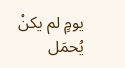يومٍ لم يكنْ يُحمَل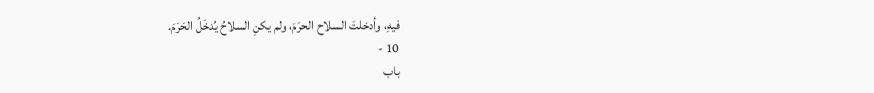فيهِ، وأدخلتَ السلاح الحرَمَ، ولم يكنِ السلاحُ يُدخَلُ الحَرَمَ.
10 -
باب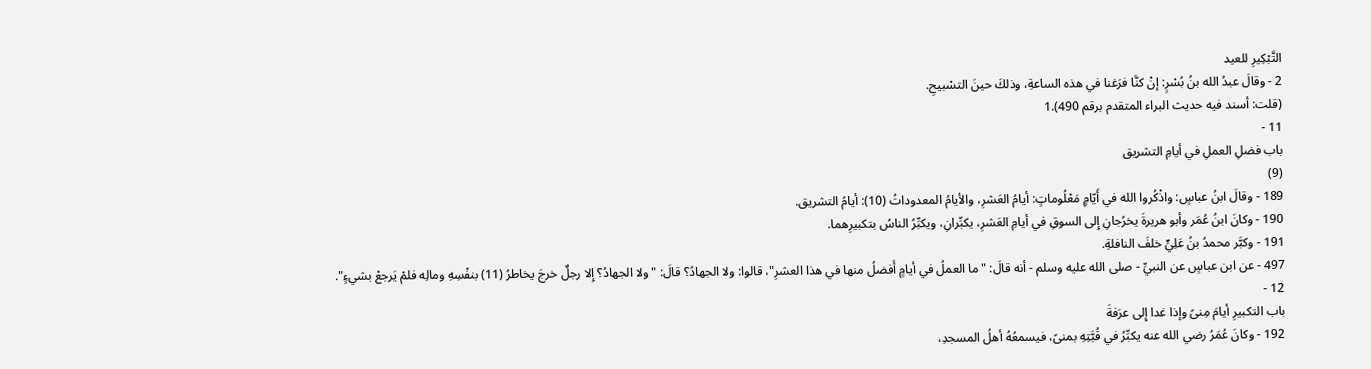التَّبْكِيرِ للعيد
2 - وقالَ عبدُ الله بنُ بُسْرٍ: إنْ كنَّا فرَغنا في هذه الساعةِ، وذلكَ حينَ التسْبيحِ.
(قلت: أسند فيه حديث البراء المتقدم برقم 490).1
11 -
باب فضلِ العملِ في أيامِ التشريق
(9)
189 - وقالَ ابنُ عباسٍ: واذْكُروا الله في أَيّامٍ مَعْلُوماتٍ: أيامُ العَشرِ، والأيامُ المعدوداتُ (10): أيامُ التشريق.
190 - وكانَ ابنُ عُمَر وأبو هريرةَ يخرُجانِ إِلى السوقِ في أيامِ العَشرِ، يكبِّرانِ، ويكبِّرُ الناسُ بتكبيرِهما.
191 - وكبَّر محمدُ بنُ عَلِيٍّ خلفَ النافلةِ.
497 - عن ابن عباسٍ عن النبيِّ - صلى الله عليه وسلم - أنه قالَ: "ما العملُ في أيامٍ أَفضلُ منها في هذا العشرِ"، قالوا: ولا الجهادُ؟ قالَ: "ولا الجهادُ؟ إِلا رجلٌ خرجَ يخاطرُ (11) بنفْسِهِ ومالِه فلمْ يَرجعْ بشيءٍ".
12 -
باب التكبيرِ أيامَ مِنىً وإذا غدا إِلى عرَفةَ
192 - وكانَ عُمَرُ رضي الله عنه يكبِّرُ في قُبَّتِهِ بمنىً، فيسمعُهُ أهلُ المسجدِ،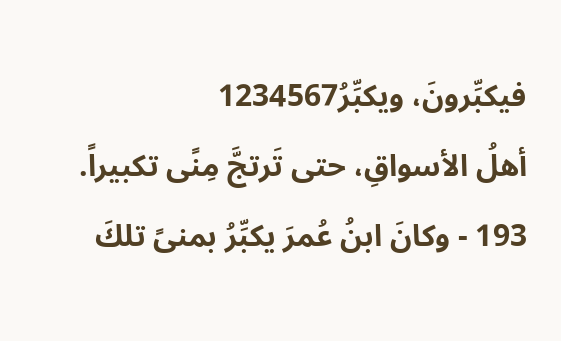فيكبِّرونَ، ويكبِّرُ1234567
أهلُ الأسواقِ، حتى تَرتجَّ مِنًى تكبيراً.
193 - وكانَ ابنُ عُمرَ يكبِّرُ بمنىً تلكَ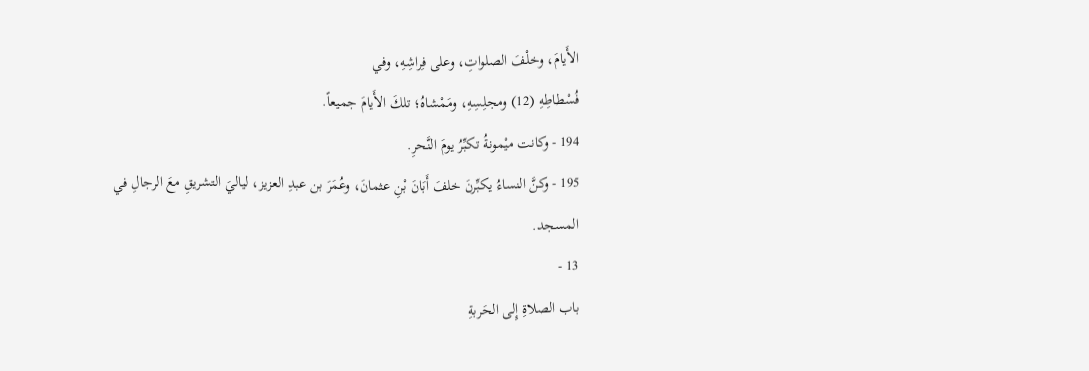الأَيامَ، وخلْفَ الصلواتِ، وعلى فِراشِهِ، وفي
فُسْطاطِهِ (12) ومجلِسِهِ، ومَمْشاهُ؛ تلكَ الأَيامَ جميعاً.
194 - وكانت ميْمونةُ تكبِّرُ يومَ النَّحرِ.
195 - وكنَّ النساءُ يكبِّرنَ خلفَ أَبَانَ بْنِ عثمانَ، وعُمَرَ بن عبدِ العزيز، لياليَ التشريقِ معَ الرجالِ في المسجد.
13 -
باب الصلاةِ إِلى الحَربةِ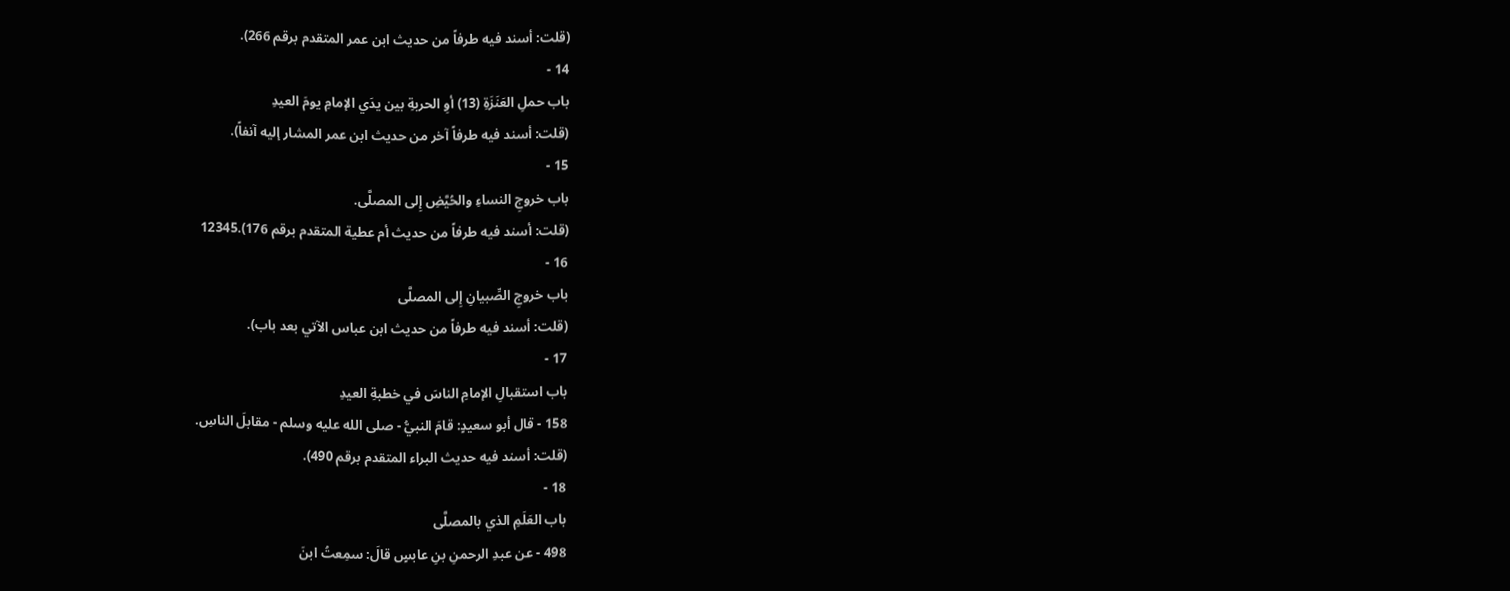(قلت: أسند فيه طرفاً من حديث ابن عمر المتقدم برقم 266).
14 -
باب حملِ العَنَزَةِ (13) أوِ الحربةِ بين يدَي الإمامِ يومَ العيدِ
(قلت: أسند فيه طرفاً آخر من حديث ابن عمر المشار إليه آنفاً).
15 -
باب خروجِ النساءِ والحُيَّضِ إِلى المصلَّى.
(قلت: أسند فيه طرفاً من حديث أم عطية المتقدم برقم 176).12345
16 -
باب خروجِ الصِّبيانِ إِلى المصلَّى
(قلت: أسند فيه طرفاً من حديث ابن عباس الآتي بعد باب).
17 -
باب استقبالِ الإمامِ الناسَ في خطبةِ العيدِ
158 - قال أبو سعيدٍ: قامَ النبيُّ - صلى الله عليه وسلم - مقابلَ الناسِ.
(قلت: أسند فيه حديث البراء المتقدم برقم 490).
18 -
باب العَلَمِ الذي بالمصلَّى
498 - عن عبدِ الرحمنِ بنِ عابسٍ قالَ: سمِعتُ ابنَ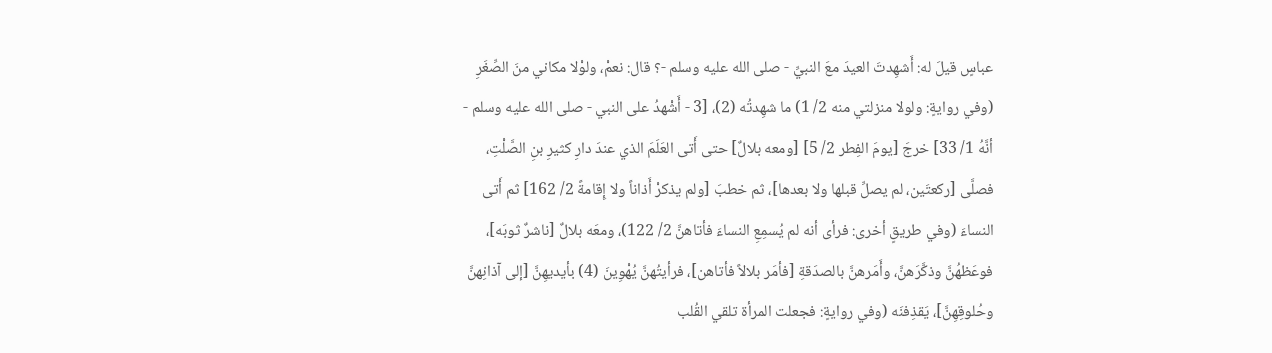عباسٍ قيلَ له: أَشهِدتَ العيدَ معَ النبيِّ - صلى الله عليه وسلم -؟ قال: نعمْ، ولوْلا مكاني منَ الصِّغَرِ (وفي روايةٍ: ولولا منزلتي منه 2/ 1) ما شهِدتُه (2)، [3 - أَشْهدُ على النبي - صلى الله عليه وسلم - أنَّهُ 1/ 33] خرجَ [يومَ الفِطر 2/ 5] [ومعه بلالٌ] حتى أَتى العَلَمَ الذي عندَ دارِ كثيرِ بنِ الصَّلْتِ، فصلَّى [ركعتَين، لم يصلِّ قبلها ولا بعدها]، ثم خطبَ [ولم يذكرْ أَذاناً ولا إِقامةً 2/ 162] ثم أَتى النساءَ (وفي طريقٍ أخرى: فرأى أنه لم يُسمِعِ النساءَ فأتاهنَّ 2/ 122)، ومعَه بلالٌ [ناشرٌ ثوبَه]، فوعَظهُنَّ وذكَّرَهنَّ، وأَمَرهنَّ بالصدَقةِ [فأمَر بلالاً فأتاهن]، فرأيتُهنَّ يُهْوِينَ (4) بأيديهِنَّ [إلى آذانِهنَّ وحُلوقِهِنَّ]، يَقذِفنَه (وفي روايةٍ: فجعلت المرأة تلقي القُلب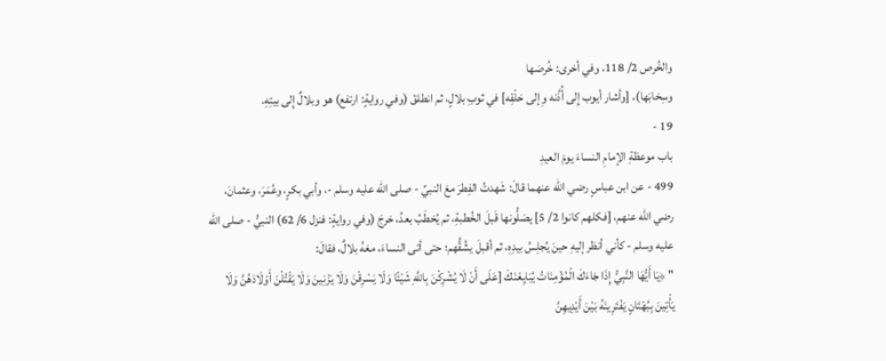والخُرص 2/ 118، وفي أخرى: خُرصَها
وسِخابَها)، [وأشار أيوب إِلى أُذُنه وِإلى حَلْقِه] في ثوبِ بلالٍ، ثم انطلقَ (وفي روايةٍ: ارتفع) هو وبلالٌ إِلى بيتِهِ.
19 -
باب موعظةِ الإمامِ النساءَ يومَ العيدِ
499 - عن ابن عباسٍ رضي الله عنهما قالَ: شَهدتُ الفِطرَ معَ النبيِّ - صلى الله عليه وسلم -، وأبي بكرٍ، وعُمَرَ، وعثمانَ، رضي الله عنهم، [فكلهم كانوا 2/ 5] يصَلُّونها قَبلَ الخُطبةِ، ثم يُخطَبُ بعدُ، خرجَ (وفي روايةٍ: فنزل 6/ 62) النبيُّ - صلى الله عليه وسلم - كأني أنظر إليهِ حينَ يُجلِسُ بيدِهِ، ثم أقبلَ يشُقُّهم؛ حتى أتى النساءَ، معَهُ بلالٌ، فقالَ:
" ﴿يَا أَيُّهَا النَّبِيُّ إِذَا جَاءَكَ الْمُؤْمِنَاتُ يُبَايِعْنَكَ [عَلَى أَنْ لَا يُشْرِكْنَ بِاللَّهِ شَيْئًا وَلَا يَسْرِقْنَ وَلَا يَزْنِينَ وَلَا يَقْتُلْنَ أَوْلَادَهُنَّ وَلَا يَأْتِينَ بِبُهْتَانٍ يَفْتَرِينَهُ بَيْنَ أَيْدِيهِنَّ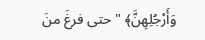وَأَرْجُلِهِنَّ﴾ " حتى فرغَ منَ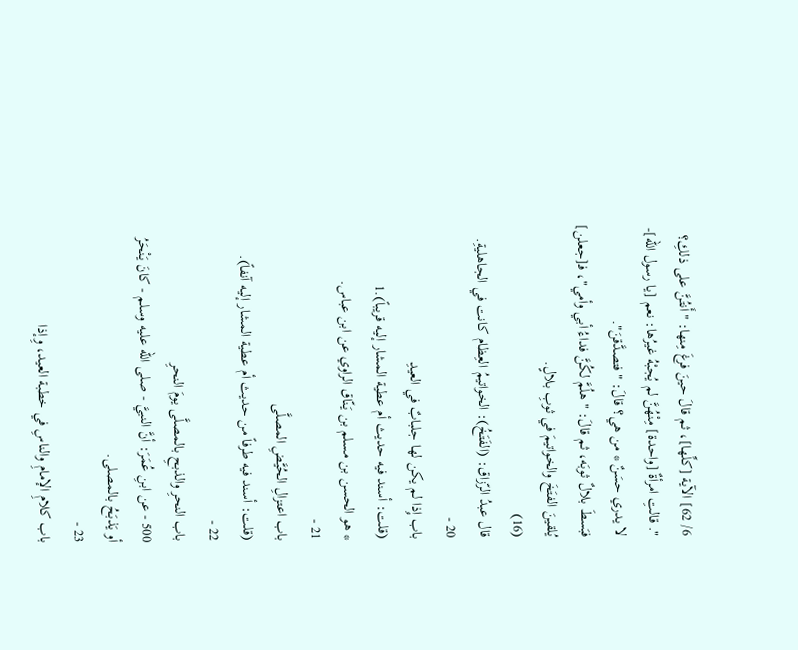6/ 62] الآية [كلِّها]، ثم قالَ حينَ فرغَ مِنها: "أَنتُنَّ على ذلكِ؟ ". قالتِ امرأةٌ [واحدة] مِنْهُنَّ لم يُجبْهُ غيرُها: نعم [يا رسول الله]- لا يدري حسَنٌ * من هي؟ قالَ: "فتصدَّقنَ".
فبَسطَ بلالٌ ثوبَه، ثم قالَ: "هلُمَّ لكُنَّ فداءُ أبي وأمي"، فـ[جعلن] يُلقينَ الفتَخَ والخواتيمَ في ثوبِ بلالٍ.
(16)
قال عبدُ الرّزاق: (الفَتَخُ): الخواتيمُ العِظام كانت في الجاهليةِ.
20 -
باب إِذا لم يكن لها جلبابٌ في العيدِ
(قلت: أسند فيه حديث أم عطية المشار إليه قريباً).1
* هو الحسن بن مسلم بن يَنّاق الراوي عن ابن عباس.
21 -
باب اعتزالِ الحُيَّضِ المصلَّى
(قلت: أسند فيه طرفاً من حديث أم عطية المشار إليه آنفاً).
22 -
باب النحرِ والذبحِ بالمصلَّى يومَ النحرِ
500 - عن ابنِ عُمَرَ: أنَّ النبيَّ - صلى الله عليه وسلم - كانَ يَنْحَرُ أو يَذبَحُ بالمصلى.
23 -
باب كلامِ الإمامِ والناسِ في خطبة العيد، وِإذا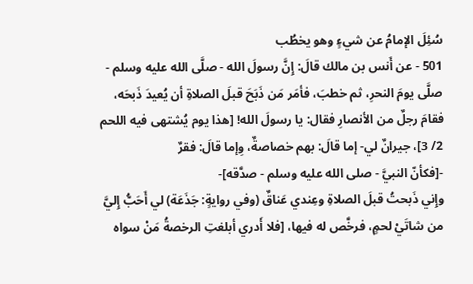سُئِلَ الإمامُ عن شيءٍ وهو يخطُب
501 - عن أَنس بن مالك قالَ: إِنَّ رسولَ الله - صلَّى الله عليه وسلم - صلَّى يومَ النحرِ، ثم خطبَ، فأمَر مَن ذَبَحَ قبلَ الصلاةِ أن يُعيدَ ذَبحَه، فقامَ رجلٌ من الأنصارِ فقال: يا رسولَ الله! [هذا يوم يُشتهى فيه اللحم 2/ 3]، جيرانٌ لي- إما قالَ: بهم خصاصةٌ، وِإما قالَ: فقرٌ
-[فكأنّ النبيَّ - صلى الله عليه وسلم - صدَّقه]-
وإِني ذَبحتُ قبلَ الصلاةِ وعِندي عَناقٌ (وفي روايةٍ: جَذَعَة) لي أَحَبُّ إِليَّ من شاتَيْ لحمٍ، فرخَّص له فيها، [فلا أَدري أبلغتِ الرخصةُ مَنْ سواه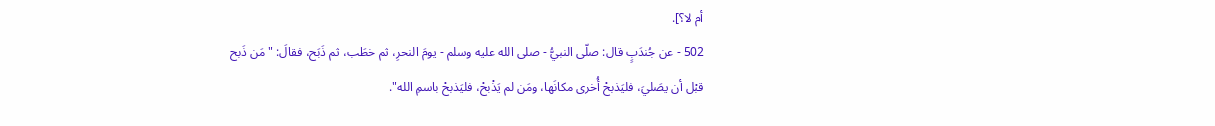أم لا؟].
502 - عن جُندَبٍ قال: صلّى النبيُّ - صلى الله عليه وسلم - يومَ النحرِ، ثم خطَب، ثم ذَبَح، فقالَ: "مَن ذَبح قبْل أن يصَليَ، فليَذبحْ أُخرى مكانَها، ومَن لم يَذْبحْ، فليَذبحْ باسمِ الله".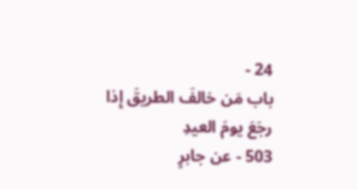24 -
باب مَن خالفَ الطريقَ إِذا رجَعَ يومَ العيدِ
503 - عن جابرٍ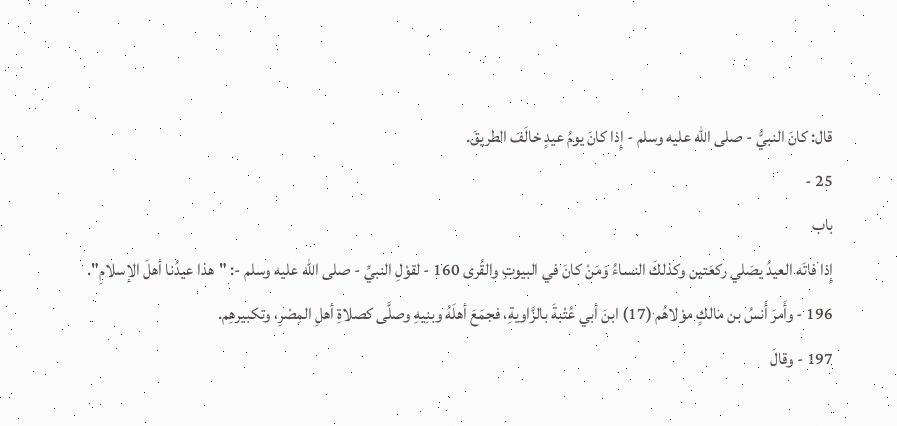قال: كانَ النبيُّ - صلى الله عليه وسلم - إِذا كانَ يومُ عيدٍ خالَفَ الطريقَ.
25 -
باب
إِذا فاتَه العيدُ يصَلي ركعَتين وكذلكَ النساءُ وَمَنْ كانَ في البيوتِ والقُرى 160 - لقوْلِ النبيِّ - صلى الله عليه وسلم -: "هذا عيدُنا أهلَ الإسلامِ".
196 - وأَمرَ أَنسُ بن مالكٍ موْلاهُم (17) ابنَ أبي عُتْبةَ بالزَّاويةِ، فجمَعَ أهلَهُ وبنِيهِ وصلَّى كصلاةِ أهلِ المِصْرِ، وتكبيرهِم.
197 - وقالَ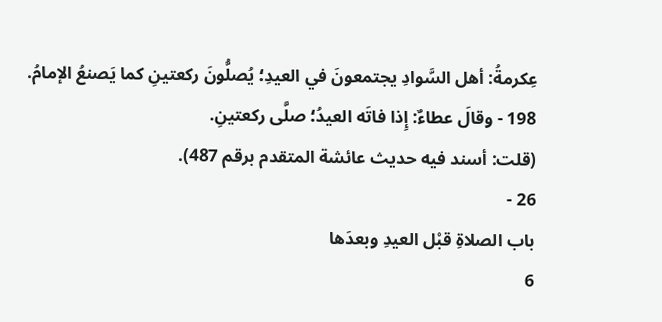عِكرمةُ: أهل السَّوادِ يجتمعونَ في العيدِ؛ يُصلُّونَ ركعتينِ كما يَصنعُ الإمامُ.
198 - وقالَ عطاءٌ: إِذا فاتَه العيدُ؛ صلَّى ركعتينِ.
(قلت: أسند فيه حديث عائشة المتقدم برقم 487).
26 -
باب الصلاةِ قبْل العيدِ وبعدَها
6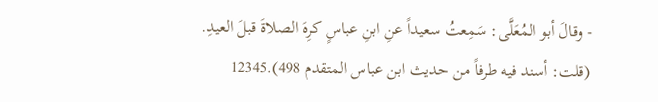- وقالَ أبو المُعَلَّى: سَمِعتُ سعيداً عنِ ابنِ عباسٍ كرِهَ الصلاةَ قبلَ العيدِ.
(قلت: أسند فيه طرفاً من حديث ابن عباس المتقدم 498).12345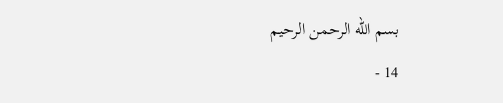بسم الله الرحمن الرحيم
14 -